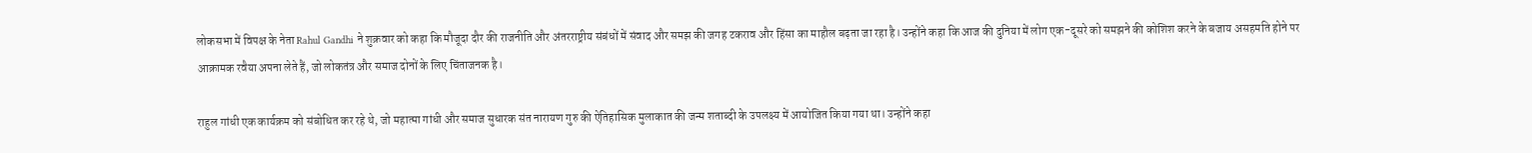लोकसभा में विपक्ष के नेता Rahul Gandhi ने शुक्रवार को कहा कि मौजूदा दौर की राजनीति और अंतरराष्ट्रीय संबंधों में संवाद और समझ की जगह टकराव और हिंसा का माहौल बढ़ता जा रहा है। उन्होंने कहा कि आज की दुनिया में लोग एक-दूसरे को समझने की कोशिश करने के बजाय असहमति होने पर आक्रामक रवैया अपना लेते हैं, जो लोकतंत्र और समाज दोनों के लिए चिंताजनक है।

राहुल गांधी एक कार्यक्रम को संबोधित कर रहे थे, जो महात्मा गांधी और समाज सुधारक संत नारायण गुरु की ऐतिहासिक मुलाकात की जन्म शताब्दी के उपलक्ष्य में आयोजित किया गया था। उन्होंने कहा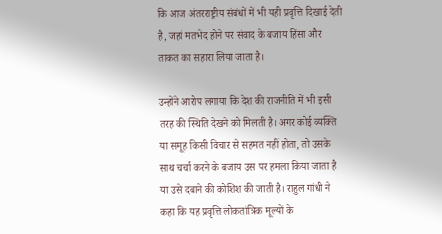कि आज अंतरराष्ट्रीय संबंधों में भी यही प्रवृत्ति दिखाई देती है, जहां मतभेद होने पर संवाद के बजाय हिंसा और ताकत का सहारा लिया जाता है।

उन्होंने आरोप लगाया कि देश की राजनीति में भी इसी तरह की स्थिति देखने को मिलती है। अगर कोई व्यक्ति या समूह किसी विचार से सहमत नहीं होता, तो उसके साथ चर्चा करने के बजाय उस पर हमला किया जाता है या उसे दबाने की कोशिश की जाती है। राहुल गांधी ने कहा कि यह प्रवृत्ति लोकतांत्रिक मूल्यों के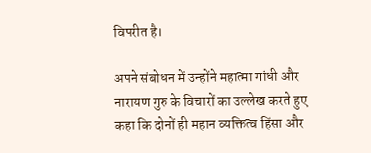विपरीत है।

अपने संबोधन में उन्होंने महात्मा गांधी और नारायण गुरु के विचारों का उल्लेख करते हुए कहा कि दोनों ही महान व्यक्तित्व हिंसा और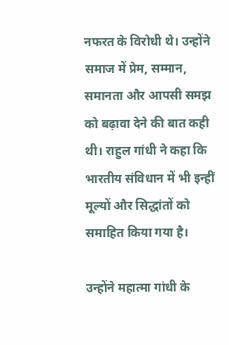नफरत के विरोधी थे। उन्होंने समाज में प्रेम, सम्मान, समानता और आपसी समझ को बढ़ावा देने की बात कही थी। राहुल गांधी ने कहा कि भारतीय संविधान में भी इन्हीं मूल्यों और सिद्धांतों को समाहित किया गया है।

उन्होंने महात्मा गांधी के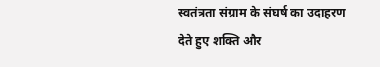स्वतंत्रता संग्राम के संघर्ष का उदाहरण देते हुए शक्ति और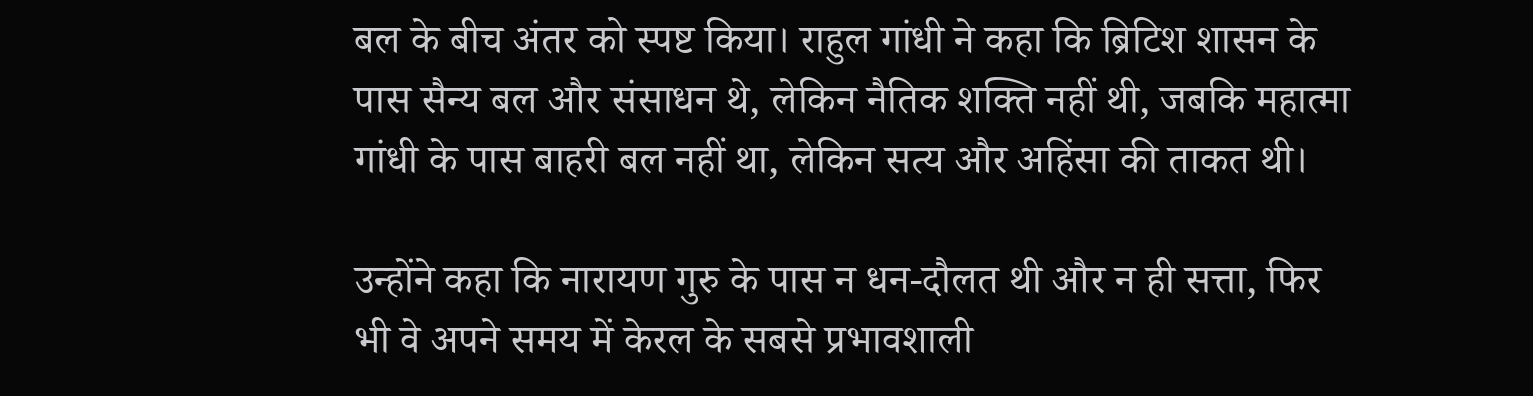बल के बीच अंतर को स्पष्ट किया। राहुल गांधी ने कहा कि ब्रिटिश शासन के पास सैन्य बल और संसाधन थे, लेकिन नैतिक शक्ति नहीं थी, जबकि महात्मा गांधी के पास बाहरी बल नहीं था, लेकिन सत्य और अहिंसा की ताकत थी।

उन्होंने कहा कि नारायण गुरु के पास न धन-दौलत थी और न ही सत्ता, फिर भी वे अपने समय में केरल के सबसे प्रभावशाली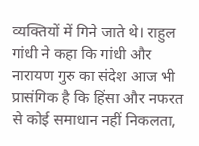व्यक्तियों में गिने जाते थे। राहुल गांधी ने कहा कि गांधी और नारायण गुरु का संदेश आज भी प्रासंगिक है कि हिंसा और नफरत से कोई समाधान नहीं निकलता,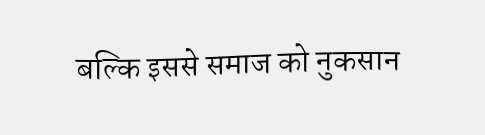बल्कि इससे समाज को नुकसान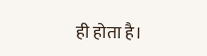ही होता है।